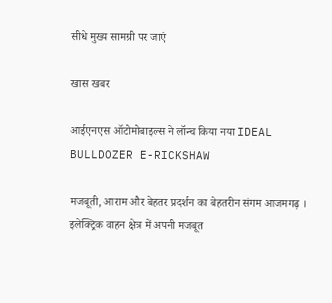सीधे मुख्य सामग्री पर जाएं

खास खबर

आईएनएस ऑटोमोबाइल्स ने लॉन्च किया नया IDEAL BULLDOZER E-RICKSHAW

मजबूती, आराम और बेहतर प्रदर्शन का बेहतरीन संगम आजमगढ़ । इलेक्ट्रिक वाहन क्षेत्र में अपनी मजबूत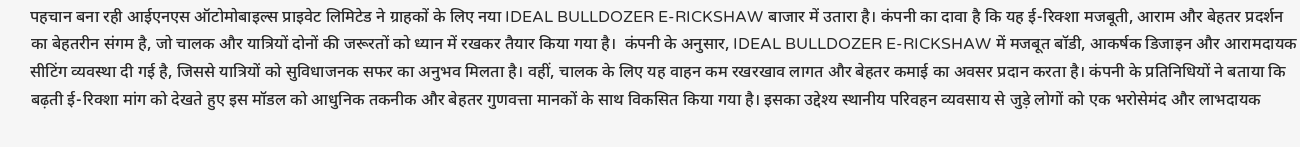पहचान बना रही आईएनएस ऑटोमोबाइल्स प्राइवेट लिमिटेड ने ग्राहकों के लिए नया IDEAL BULLDOZER E-RICKSHAW बाजार में उतारा है। कंपनी का दावा है कि यह ई-रिक्शा मजबूती, आराम और बेहतर प्रदर्शन का बेहतरीन संगम है, जो चालक और यात्रियों दोनों की जरूरतों को ध्यान में रखकर तैयार किया गया है।  कंपनी के अनुसार, IDEAL BULLDOZER E-RICKSHAW में मजबूत बॉडी, आकर्षक डिजाइन और आरामदायक सीटिंग व्यवस्था दी गई है, जिससे यात्रियों को सुविधाजनक सफर का अनुभव मिलता है। वहीं, चालक के लिए यह वाहन कम रखरखाव लागत और बेहतर कमाई का अवसर प्रदान करता है। कंपनी के प्रतिनिधियों ने बताया कि बढ़ती ई-रिक्शा मांग को देखते हुए इस मॉडल को आधुनिक तकनीक और बेहतर गुणवत्ता मानकों के साथ विकसित किया गया है। इसका उद्देश्य स्थानीय परिवहन व्यवसाय से जुड़े लोगों को एक भरोसेमंद और लाभदायक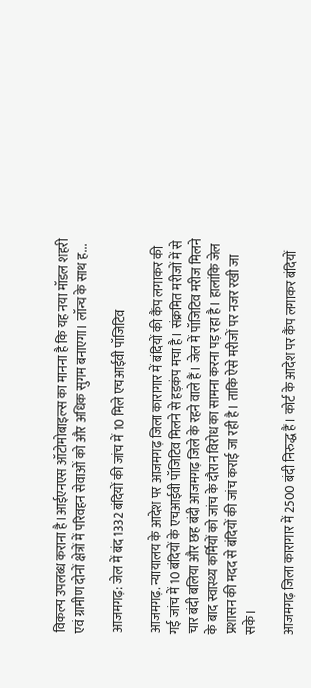विकल्प उपलब्ध कराना है।आईएनएस ऑटोमोबाइल्स का मानना है कि यह नया मॉडल शहरी एवं ग्रामीण दोनों क्षेत्रों में परिवहन सेवाओं को और अधिक सुगम बनाएगा। लॉन्च के साथ ह...

आजमगढ़: जेल में बंद 1332 बंदियों की जांच में 10 मिले एचआईवी पॉजिटिव

आजमगढ़. न्यायालय के आदेश पर आजमगढ़ जिला कारागार में बंदियों की कैंप लगाकर की गई जांच में 10 बंदियों के एचआईवी पॉजिटिव मिलने से हड़कंप मचा है। संक्रमित मरीजों में से चार बंदी बलिया और छह बंदी आजमगढ़ जिले के रहने वाले हैं। जेल में पॉजिटिव मरीज मिलने के बाद स्वास्थ्य कर्मियों को जांच के दौरान विरोध का सामना करना पड़ रहा है। हालांकि जेल प्रशासन की मदद से बंदियों की जांच कराई जा रही है। ताकि ऐसे मरीजों पर नजर रखी जा सके।

आजमगढ़ जिला कारागार में 2500 बंदी निरुद्ध हैं। कोर्ट के आदेश पर कैंप लगाकर बंदियों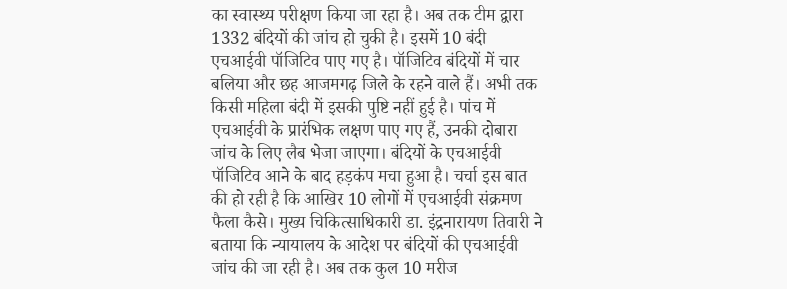का स्वास्थ्य परीक्षण किया जा रहा है। अब तक टीम द्वारा 1332 बंदियों की जांच हो चुकी है। इसमें 10 बंदी एचआईवी पॉजिटिव पाए गए है। पॉजिटिव बंदियों में चार बलिया और छह आजमगढ़ जिले के रहने वाले हैं। अभी तक किसी महिला बंदी में इसकी पुष्टि नहीं हुई है। पांच में एचआईवी के प्रारंभिक लक्षण पाए गए हैं, उनकी दोबारा जांच के लिए लैब भेजा जाएगा। बंदियों के एचआईवी पॉजिटिव आने के बाद हड़कंप मचा हुआ है। चर्चा इस बात की हो रही है कि आखिर 10 लोगों में एचआईवी संक्रमण फैला कैसे। मुख्य चिकित्साधिकारी डा. इंद्रनारायण तिवारी ने बताया कि न्यायालय के आदेश पर बंदियों की एचआईवी जांच की जा रही है। अब तक कुल 10 मरीज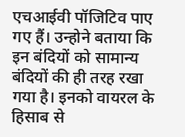एचआईवी पॉजिटिव पाए गए हैं। उन्होने बताया कि इन बंदियों को सामान्य बंदियों की ही तरह रखा गया है। इनको वायरल के हिसाब से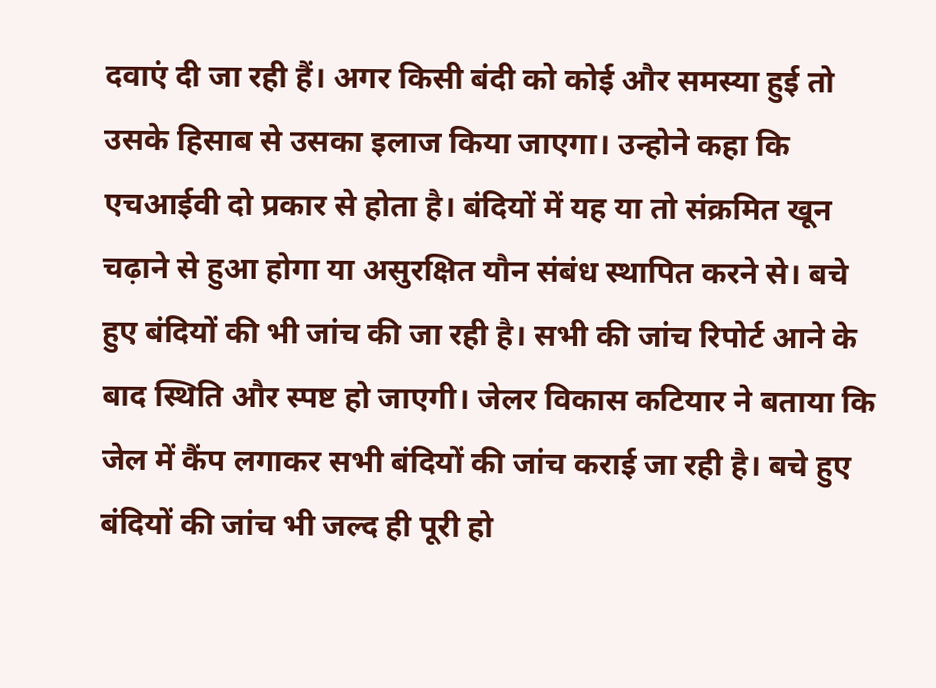दवाएं दी जा रही हैं। अगर किसी बंदी को कोई और समस्या हुई तो उसके हिसाब से उसका इलाज किया जाएगा। उन्होने कहा कि एचआईवी दो प्रकार से होता है। बंदियों में यह या तो संक्रमित खून चढ़ाने से हुआ होगा या असुरक्षित यौन संबंध स्थापित करने से। बचे हुए बंदियों की भी जांच की जा रही है। सभी की जांच रिपोर्ट आने के बाद स्थिति और स्पष्ट हो जाएगी। जेलर विकास कटियार ने बताया कि जेल में कैंप लगाकर सभी बंदियों की जांच कराई जा रही है। बचे हुए बंदियों की जांच भी जल्द ही पूरी हो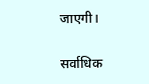जाएगी।

सर्वाधिक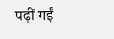पढ़ीं गईं